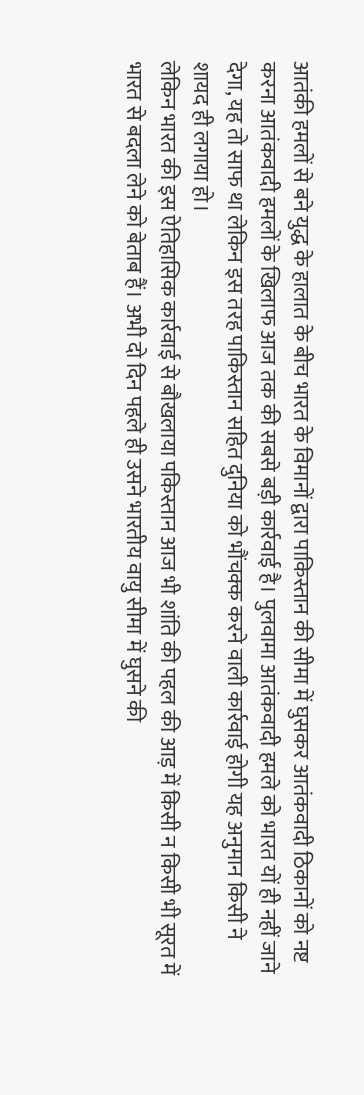आतंकी हमलों से बने युद्ध के हालात के बीच भारत के विमानों द्वारा पाकिस्तान की सीमा में घुसकर आतंकवादी ठिकानों को नष्ट करना आतंकवादी हमलों के खिलाफ आज तक की सबसे बड़ी कार्रवाई है। पुलवामा आतंकवादी हमले को भारत यों ही नहीं जाने देगा, यह तो साफ था लेकिन इस तरह पाकिस्तान सहित दुनिया को भौंचक्क करने वाली कार्रवाई होगी यह अनुमान किसी ने शायद ही लगाया हो।
लेकिन भारत की इस ऐतिहासिक कार्रवाई से बौखलाया पकिस्तान आज भी शांति की पहल की आड़ में किसी न किसी भी सूरत में भारत से बदला लेने को बेताब हैं। अभी दो दिन पहले ही उसने भारतीय वायु सीमा में घुसने की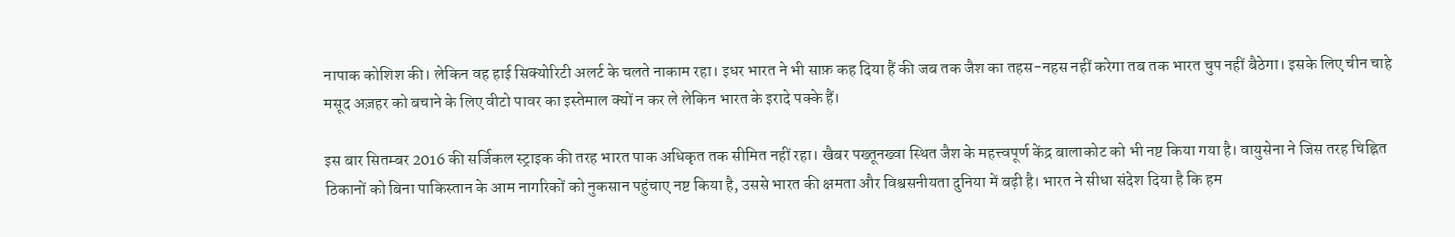नापाक कोशिश की। लेकिन वह हाई सिक्योरिटी अलर्ट के चलते नाकाम रहा। इधर भारत ने भी साफ़ कह दिया हैं की जब तक जैश का तहस-नहस नहीं करेगा तब तक भारत चुप नहीं बैठेगा। इसके लिए चीन चाहे मसूद अज़हर को बचाने के लिए वीटो पावर का इस्तेमाल क्यों न कर ले लेकिन भारत के इरादे पक्के हैं।

इस बार सितम्बर 2016 की सर्जिकल स्ट्राइक की तरह भारत पाक अधिकृत तक सीमित नहीं रहा। खैबर पख्तूनख्वा स्थित जैश के महत्त्वपूर्ण केंद्र बालाकोट को भी नष्ट किया गया है। वायुसेना ने जिस तरह चिह्नित ठिकानों को बिना पाकिस्तान के आम नागरिकों को नुकसान पहुंचाए नष्ट किया है, उससे भारत की क्षमता और विश्वसनीयता दुनिया में बढ़ी है। भारत ने सीधा संदेश दिया है कि हम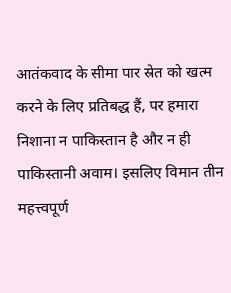आतंकवाद के सीमा पार स्रेत को खत्म करने के लिए प्रतिबद्ध हैं, पर हमारा निशाना न पाकिस्तान है और न ही पाकिस्तानी अवाम। इसलिए विमान तीन महत्त्वपूर्ण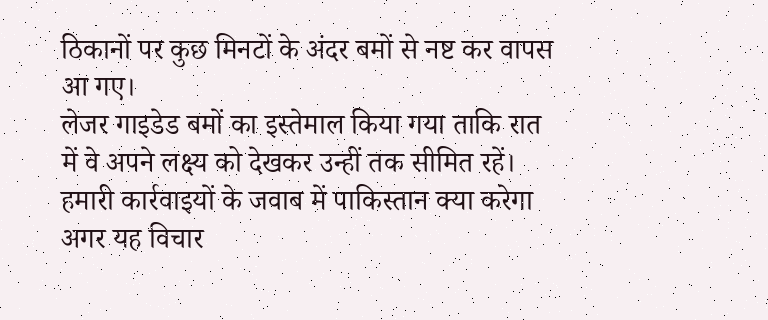ठिकानों पर कुछ मिनटों के अंदर बमों से नष्ट कर वापस आ गए।
लेजर गाइडेड बमों का इस्तेमाल किया गया ताकि रात में वे अपने लक्ष्य को देखकर उन्हीं तक सीमित रहें। हमारी कार्रवाइयों के जवाब में पाकिस्तान क्या करेगा अगर यह विचार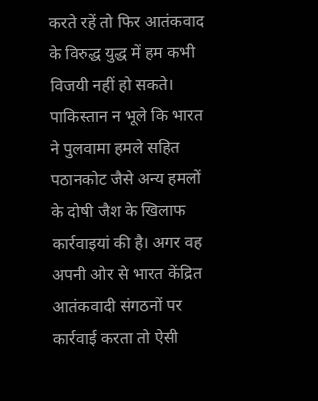करते रहें तो फिर आतंकवाद के विरुद्ध युद्ध में हम कभी विजयी नहीं हो सकते। पाकिस्तान न भूले कि भारत ने पुलवामा हमले सहित पठानकोट जैसे अन्य हमलों के दोषी जैश के खिलाफ कार्रवाइयां की है। अगर वह अपनी ओर से भारत केंद्रित आतंकवादी संगठनों पर कार्रवाई करता तो ऐसी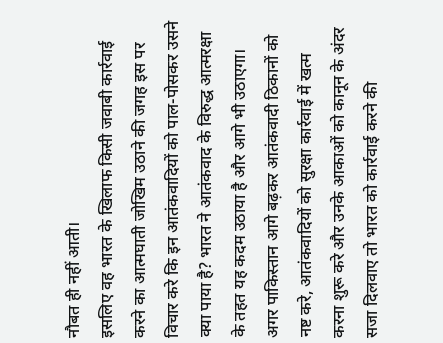नौबत ही नहीं आती।
इसलिए वह भारत के खिलाफ किसी जवाबी कार्रवाई करने का आत्मघाती जोखिम उठाने की जगह इस पर विचार करे कि इन आतंकवादियों को पाल-पोसकर उसने क्या पाया है? भारत ने आतंकवाद के विरुद्ध आत्मरक्षा के तहत यह कदम उठाया है और आगे भी उठाएगा।
अगर पाकिस्तान आगे बढ़कर आतंकवादी ठिकानों को नष्ट करे, आतंकवादियों को सुरक्षा कार्रवाई में खत्म करना शुरू करे और उनके आकाओं को कानून के अंदर सजा दिलवाए तो भारत को कार्रवाई करने की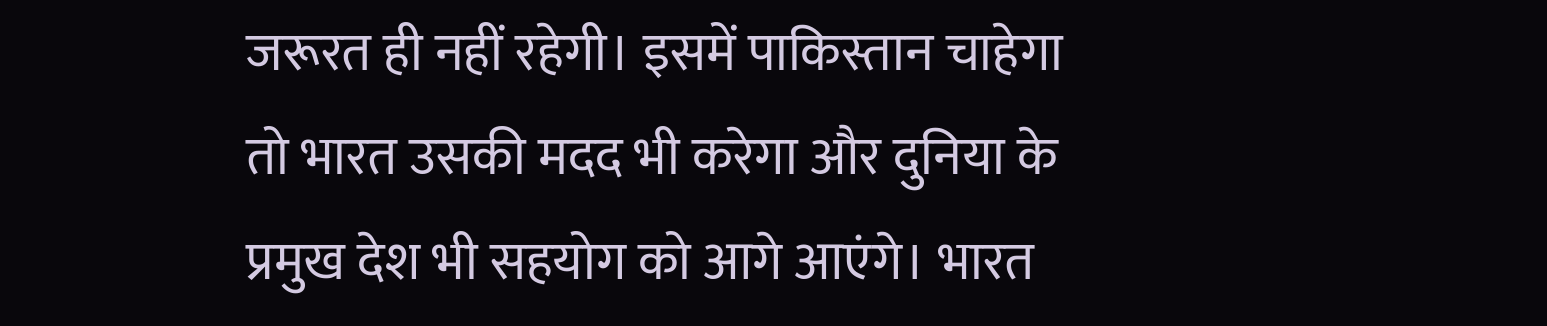जरूरत ही नहीं रहेगी। इसमें पाकिस्तान चाहेगा तो भारत उसकी मदद भी करेगा और दुनिया के प्रमुख देश भी सहयोग को आगे आएंगे। भारत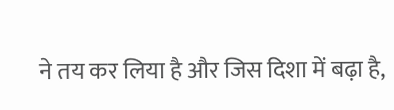ने तय कर लिया है और जिस दिशा में बढ़ा है,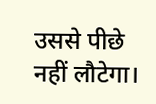उससे पीछे नहीं लौटेगा।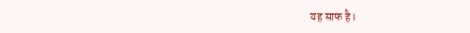यह साफ है।